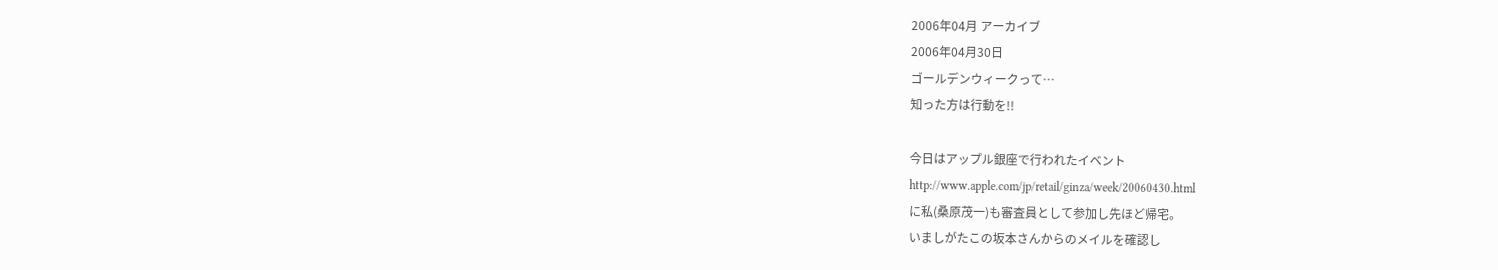2006年04月 アーカイブ
2006年04月30日
ゴールデンウィークって…
知った方は行動を!!

今日はアップル銀座で行われたイベント
http://www.apple.com/jp/retail/ginza/week/20060430.html
に私(桑原茂一)も審査員として参加し先ほど帰宅。
いましがたこの坂本さんからのメイルを確認し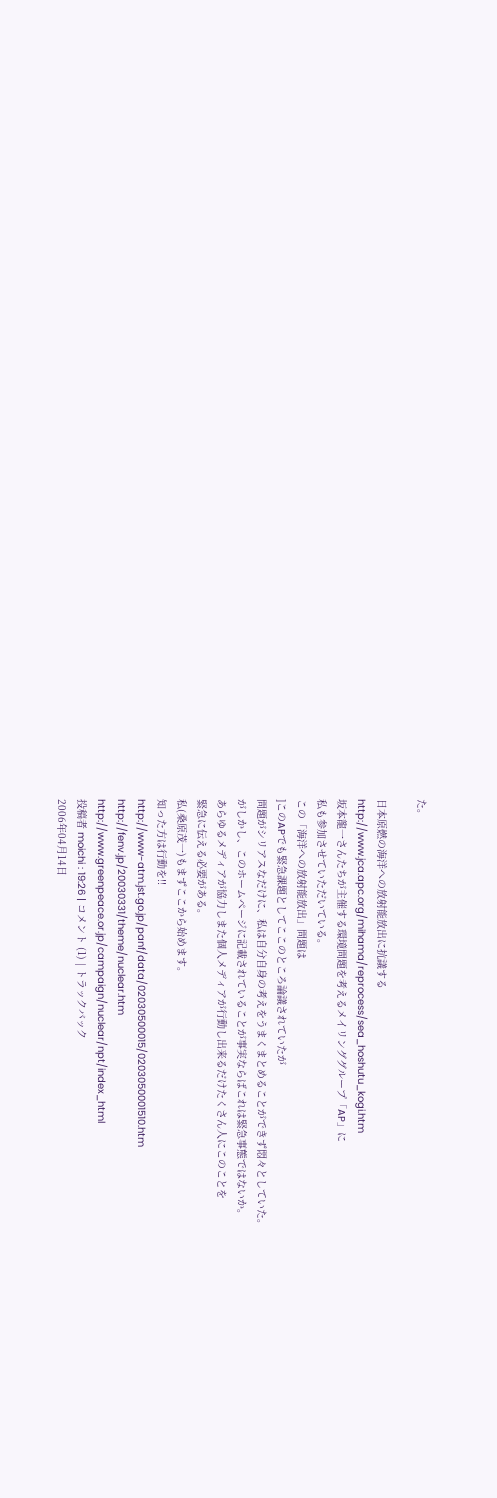た。

日本原燃の海洋への放射能放出に抗議する
http://www.jca.apc.org/mihama/reprocess/sea_hoshutu_kogi.htm
坂本龍一さんたちが主催する環境問題を考えるメイリンググループ「AP」に
私も参加させていただいている。
この「海洋への放射能放出」問題は
]このAPでも緊急課題としてここのところ論議されていたが
問題がシリアスなだけに、私は自分自身の考えをうまくまとめることができず悶々としていた。
がしかし、このホームページに記載されていることが事実ならばこれは緊急事態ではないか。
あらゆるメディアが協力しまた個人メディアが行動し出来るだけたくさん人にこのことを
緊急に伝える必要がある。
私(桑原茂一)もまずここから始めます。
知った方は行動を!!
http://www-atm.jst.go.jp/panf/data/02030500015/0203050001510.htm
http://fenv.jp/20030331/theme/nuclear.htm
http://www.greenpeace.or.jp/campaign/nuclear/npt/index_html
投稿者 moichi : 19:26 | コメント (1) | トラックバック
2006年04月14日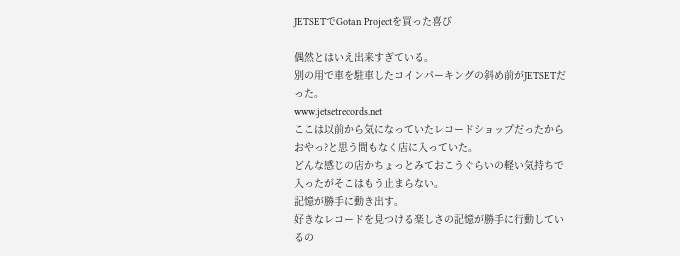JETSETでGotan Projectを買った喜び

偶然とはいえ出来すぎている。
別の用で車を駐車したコインパーキングの斜め前がJETSETだった。
www.jetsetrecords.net
ここは以前から気になっていたレコードショップだったからおやっ?と思う間もなく店に入っていた。
どんな感じの店かちょっとみておこうぐらいの軽い気持ちで入ったがそこはもう止まらない。
記憶が勝手に動き出す。
好きなレコードを見つける楽しさの記憶が勝手に行動しているの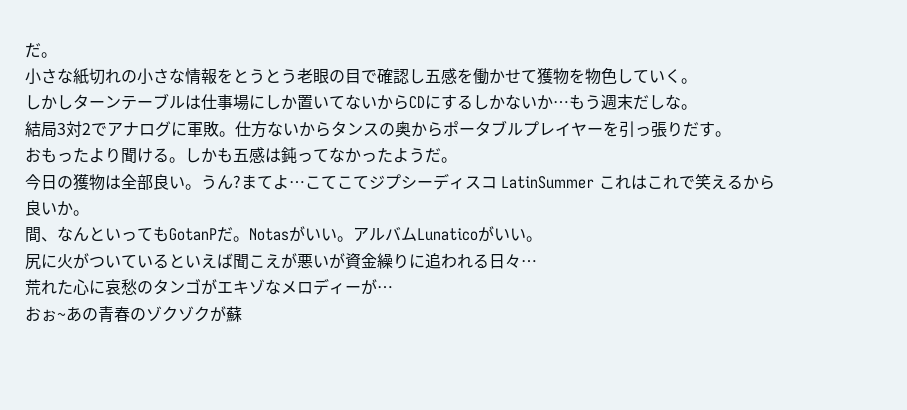だ。
小さな紙切れの小さな情報をとうとう老眼の目で確認し五感を働かせて獲物を物色していく。
しかしターンテーブルは仕事場にしか置いてないからCDにするしかないか…もう週末だしな。
結局3対2でアナログに軍敗。仕方ないからタンスの奥からポータブルプレイヤーを引っ張りだす。
おもったより聞ける。しかも五感は鈍ってなかったようだ。
今日の獲物は全部良い。うん?まてよ…こてこてジプシーディスコ LatinSummer これはこれで笑えるから良いか。
間、なんといってもGotanPだ。Notasがいい。アルバムLunaticoがいい。
尻に火がついているといえば聞こえが悪いが資金繰りに追われる日々…
荒れた心に哀愁のタンゴがエキゾなメロディーが…
おぉ~あの青春のゾクゾクが蘇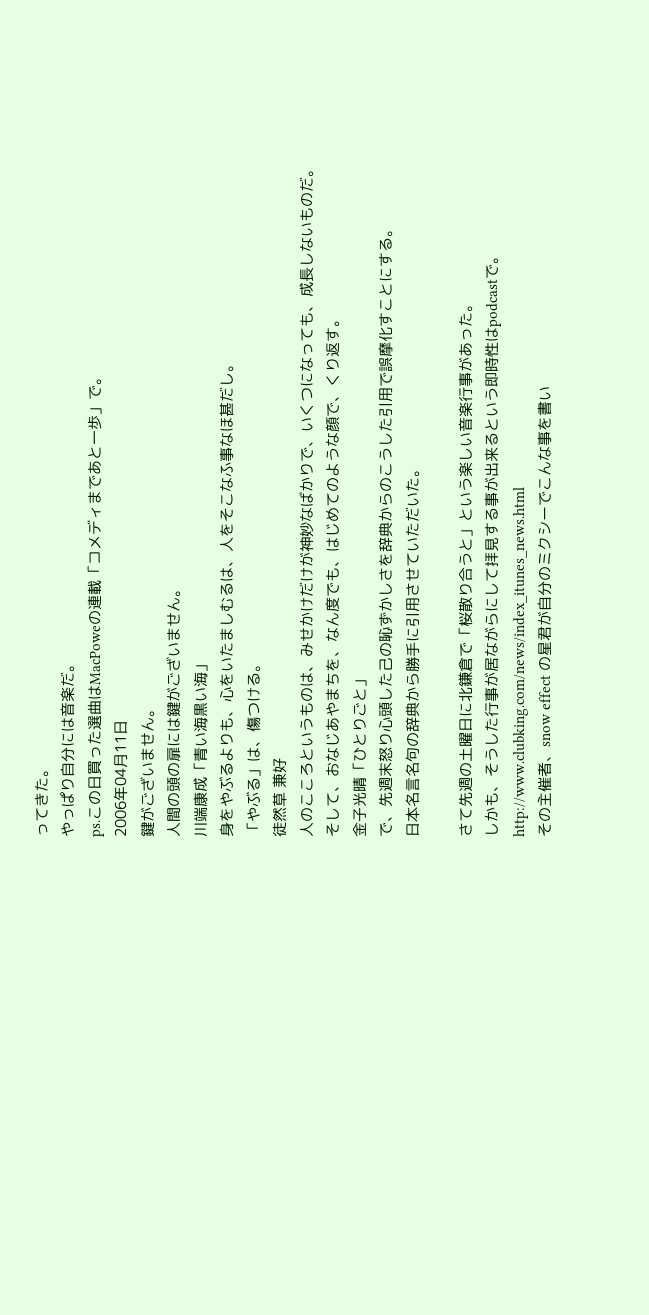ってきた。
やっぱり自分には音楽だ。
ps.この日買った選曲はMacPoweの連載「コメディまであと一歩」で。
2006年04月11日
鍵がございません。
人間の頭の扉には鍵がございません。
川端康成「青い海黒い海」
身をやぶるよりも、心をいたましむるは、人をそこなふ事なほ甚だし。
「やぶる」は、傷つける。
徒然草 兼好
人のこころというものは、みせかけだけが神妙なばかりで、いくつになっても、成長しないものだ。
そして、おなじあやまちを、なん度でも、はじめてのような顔で、くり返す。
金子光晴「ひとりごと」
で、先週末怒り心頭した己の恥ずかしさを辞典からのこうした引用で誤摩化すことにする。
日本名言名句の辞典から勝手に引用させていただいた。

さて先週の土曜日に北鎌倉で「桜散り合うと」という楽しい音楽行事があった。
しかも、そうした行事が居ながらにして拝見する事が出来るという即時性はpodcastで。
http://www.clubking.com/news/index_itunes_news.html
その主催者、snow effect の星君が自分のミクシーでこんな事を書い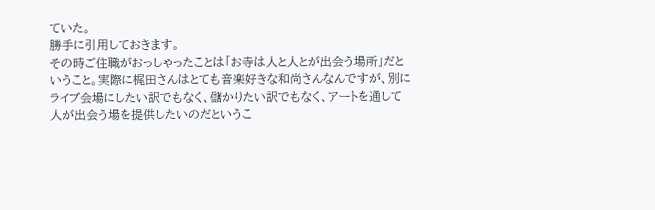ていた。
勝手に引用しておきます。
その時ご住職がおっしゃったことは「お寺は人と人とが出会う場所」だということ。実際に梶田さんはとても音楽好きな和尚さんなんですが、別にライブ会場にしたい訳でもなく、儲かりたい訳でもなく、アートを通して人が出会う場を提供したいのだというこ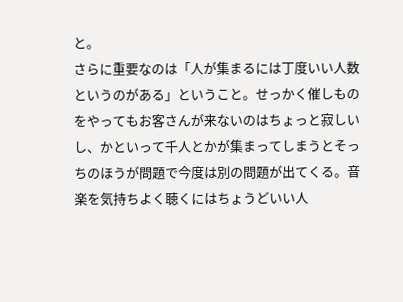と。
さらに重要なのは「人が集まるには丁度いい人数というのがある」ということ。せっかく催しものをやってもお客さんが来ないのはちょっと寂しいし、かといって千人とかが集まってしまうとそっちのほうが問題で今度は別の問題が出てくる。音楽を気持ちよく聴くにはちょうどいい人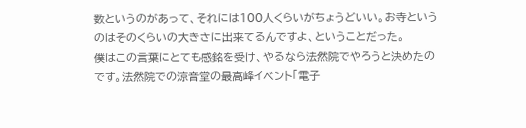数というのがあって、それには100人くらいがちょうどいい。お寺というのはそのくらいの大きさに出来てるんですよ、ということだった。
僕はこの言葉にとても感銘を受け、やるなら法然院でやろうと決めたのです。法然院での涼音堂の最高峰イベント「電子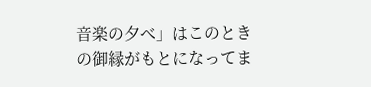音楽の夕べ」はこのときの御縁がもとになってま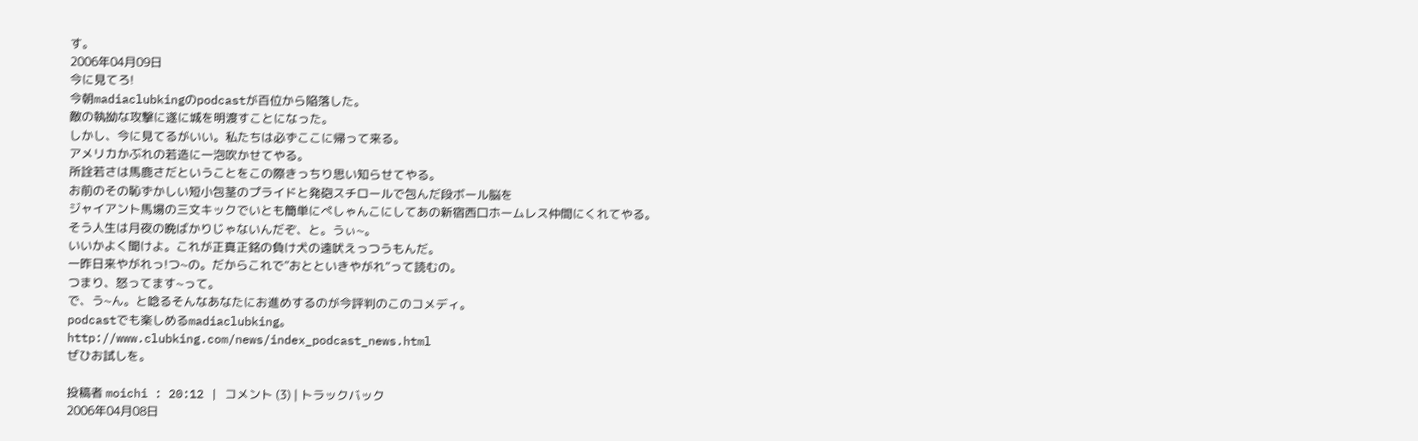す。
2006年04月09日
今に見てろ!
今朝madiaclubkingのpodcastが百位から陥落した。
敵の執拗な攻撃に遂に城を明渡すことになった。
しかし、今に見てるがいい。私たちは必ずここに帰って来る。
アメリカかぶれの若造に一泡吹かせてやる。
所詮若さは馬鹿さだということをこの際きっちり思い知らせてやる。
お前のその恥ずかしい短小包茎のプライドと発砲スチロールで包んだ段ボール脳を
ジャイアント馬場の三文キックでいとも簡単にぺしゃんこにしてあの新宿西口ホームレス仲間にくれてやる。
そう人生は月夜の晩ばかりじゃないんだぞ、と。うぃ~。
いいかよく聞けよ。これが正真正銘の負け犬の遠吠えっつうもんだ。
一昨日来やがれっ!つ~の。だからこれで”おとといきやがれ”って読むの。
つまり、怒ってます~って。
で、う~ん。と唸るそんなあなたにお進めするのが今評判のこのコメディ。
podcastでも楽しめるmadiaclubking。
http://www.clubking.com/news/index_podcast_news.html
ぜひお試しを。

投稿者 moichi : 20:12 | コメント (3) | トラックバック
2006年04月08日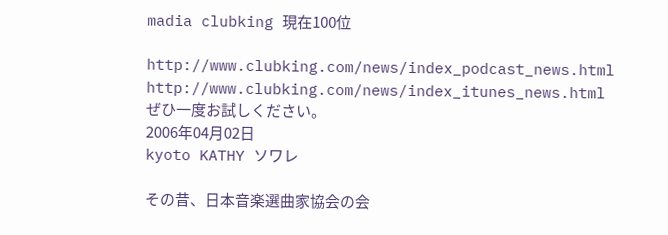madia clubking 現在100位

http://www.clubking.com/news/index_podcast_news.html
http://www.clubking.com/news/index_itunes_news.html
ぜひ一度お試しください。
2006年04月02日
kyoto KATHY ソワレ

その昔、日本音楽選曲家協会の会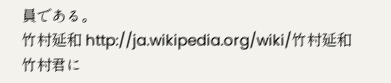員である。
竹村延和 http://ja.wikipedia.org/wiki/竹村延和
竹村君に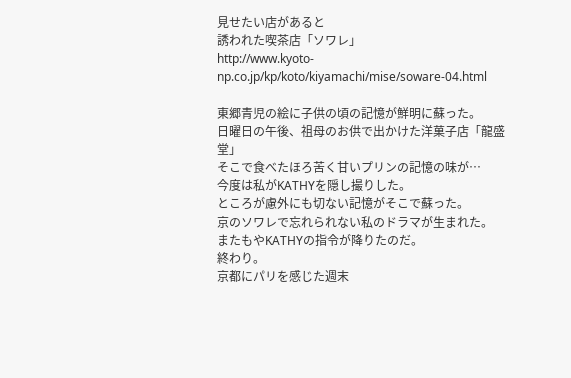見せたい店があると
誘われた喫茶店「ソワレ」
http://www.kyoto-np.co.jp/kp/koto/kiyamachi/mise/soware-04.html

東郷青児の絵に子供の頃の記憶が鮮明に蘇った。
日曜日の午後、祖母のお供で出かけた洋菓子店「龍盛堂」
そこで食べたほろ苦く甘いプリンの記憶の味が…
今度は私がKATHYを隠し撮りした。
ところが慮外にも切ない記憶がそこで蘇った。
京のソワレで忘れられない私のドラマが生まれた。
またもやKATHYの指令が降りたのだ。
終わり。
京都にパリを感じた週末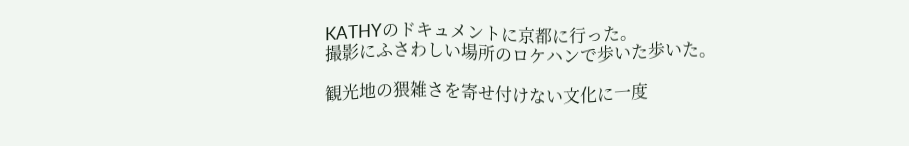KATHYのドキュメントに京都に行った。
撮影にふさわしい場所のロケハンで歩いた歩いた。

観光地の猥雑さを寄せ付けない文化に一度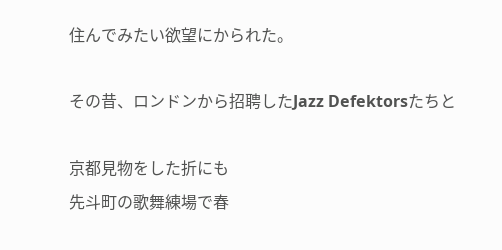住んでみたい欲望にかられた。

その昔、ロンドンから招聘したJazz Defektorsたちと

京都見物をした折にも
先斗町の歌舞練場で春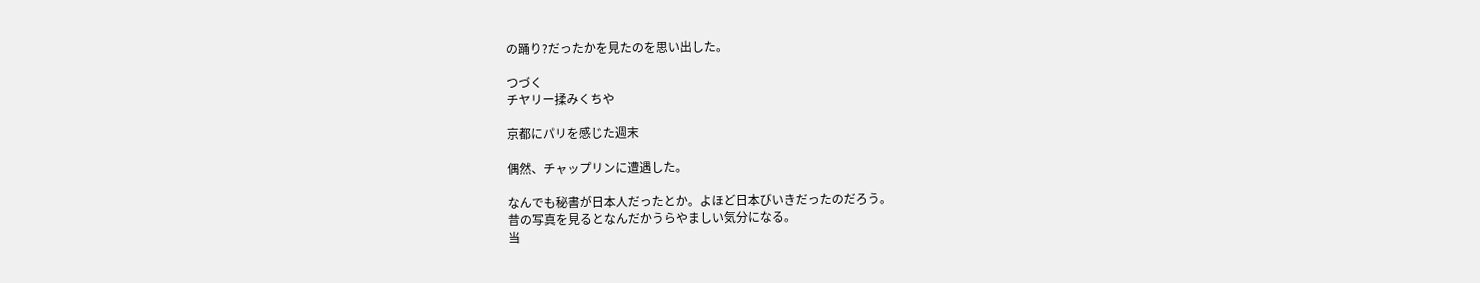の踊り?だったかを見たのを思い出した。

つづく
チヤリー揉みくちや

京都にパリを感じた週末

偶然、チャップリンに遭遇した。

なんでも秘書が日本人だったとか。よほど日本びいきだったのだろう。
昔の写真を見るとなんだかうらやましい気分になる。
当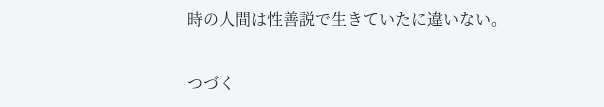時の人間は性善説で生きていたに違いない。

つづく